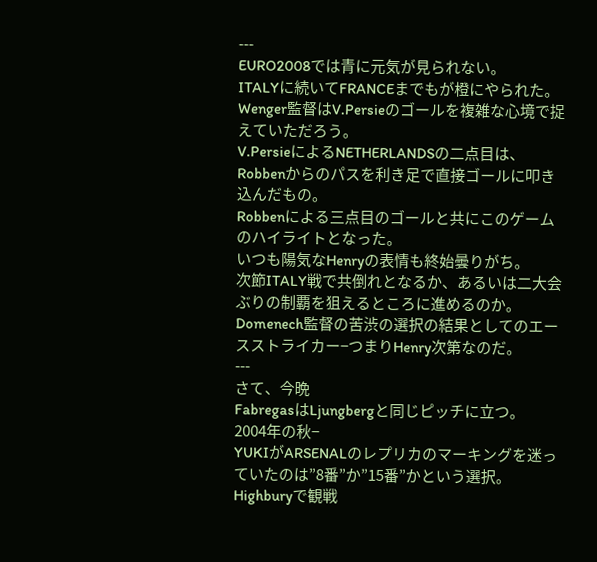---
EURO2008では青に元気が見られない。
ITALYに続いてFRANCEまでもが橙にやられた。
Wenger監督はV.Persieのゴールを複雑な心境で捉えていただろう。
V.PersieによるNETHERLANDSの二点目は、Robbenからのパスを利き足で直接ゴールに叩き込んだもの。
Robbenによる三点目のゴールと共にこのゲームのハイライトとなった。
いつも陽気なHenryの表情も終始曇りがち。
次節ITALY戦で共倒れとなるか、あるいは二大会ぶりの制覇を狙えるところに進めるのか。
Domenech監督の苦渋の選択の結果としてのエースストライカー−つまりHenry次第なのだ。
---
さて、今晩
FabregasはLjungbergと同じピッチに立つ。
2004年の秋−
YUKIがARSENALのレプリカのマーキングを迷っていたのは”8番”か”15番”かという選択。
Highburyで観戦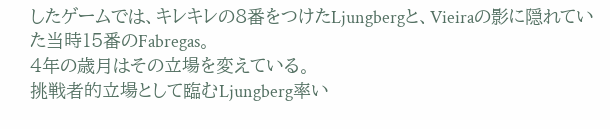したゲームでは、キレキレの8番をつけたLjungbergと、Vieiraの影に隠れていた当時15番のFabregas。
4年の歳月はその立場を変えている。
挑戦者的立場として臨むLjungberg率い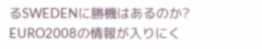るSWEDENに勝機はあるのか?
EURO2008の情報が入りにく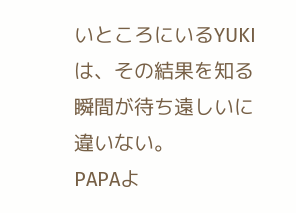いところにいるYUKIは、その結果を知る瞬間が待ち遠しいに違いない。
PAPAよ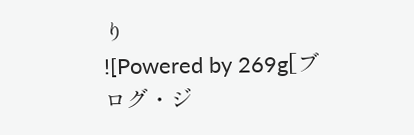り
![Powered by 269g[ブログ・ジ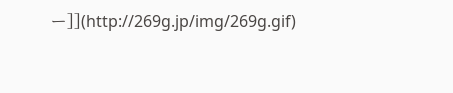ー]](http://269g.jp/img/269g.gif)